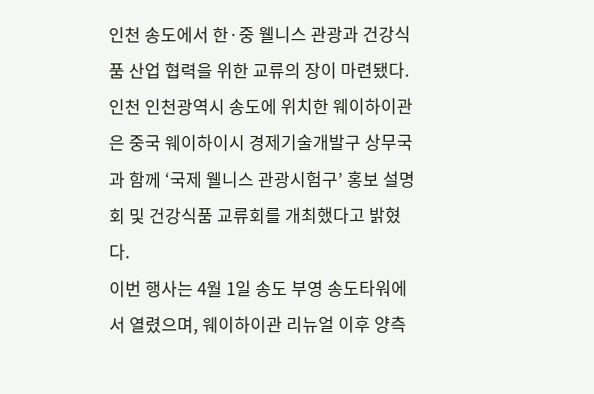인천 송도에서 한·중 웰니스 관광과 건강식품 산업 협력을 위한 교류의 장이 마련됐다.
인천 인천광역시 송도에 위치한 웨이하이관은 중국 웨이하이시 경제기술개발구 상무국과 함께 ‘국제 웰니스 관광시험구’ 홍보 설명회 및 건강식품 교류회를 개최했다고 밝혔다.
이번 행사는 4월 1일 송도 부영 송도타워에서 열렸으며, 웨이하이관 리뉴얼 이후 양측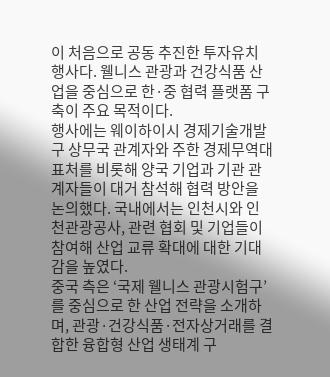이 처음으로 공동 추진한 투자유치 행사다. 웰니스 관광과 건강식품 산업을 중심으로 한·중 협력 플랫폼 구축이 주요 목적이다.
행사에는 웨이하이시 경제기술개발구 상무국 관계자와 주한 경제무역대표처를 비롯해 양국 기업과 기관 관계자들이 대거 참석해 협력 방안을 논의했다. 국내에서는 인천시와 인천관광공사, 관련 협회 및 기업들이 참여해 산업 교류 확대에 대한 기대감을 높였다.
중국 측은 ‘국제 웰니스 관광시험구’를 중심으로 한 산업 전략을 소개하며, 관광·건강식품·전자상거래를 결합한 융합형 산업 생태계 구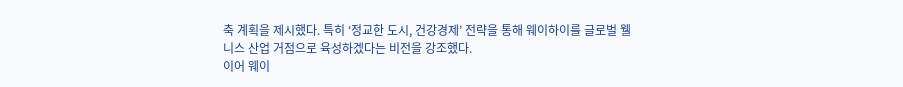축 계획을 제시했다. 특히 ‘정교한 도시, 건강경제’ 전략을 통해 웨이하이를 글로벌 웰니스 산업 거점으로 육성하겠다는 비전을 강조했다.
이어 웨이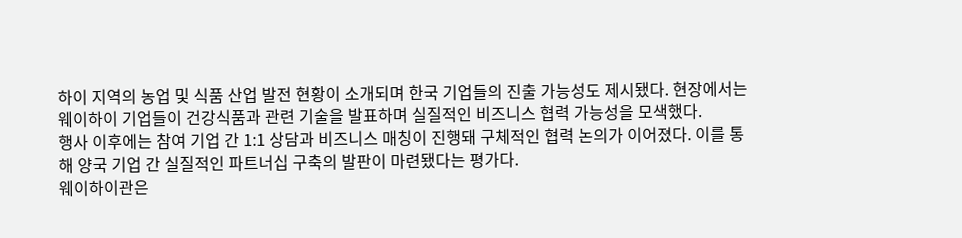하이 지역의 농업 및 식품 산업 발전 현황이 소개되며 한국 기업들의 진출 가능성도 제시됐다. 현장에서는 웨이하이 기업들이 건강식품과 관련 기술을 발표하며 실질적인 비즈니스 협력 가능성을 모색했다.
행사 이후에는 참여 기업 간 1:1 상담과 비즈니스 매칭이 진행돼 구체적인 협력 논의가 이어졌다. 이를 통해 양국 기업 간 실질적인 파트너십 구축의 발판이 마련됐다는 평가다.
웨이하이관은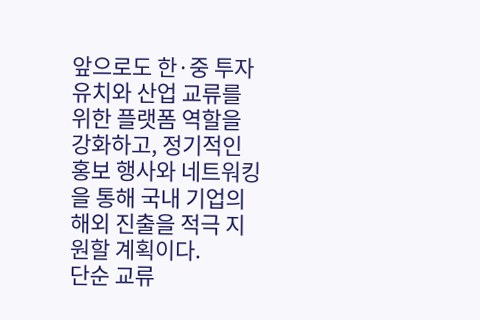앞으로도 한·중 투자유치와 산업 교류를 위한 플랫폼 역할을 강화하고, 정기적인 홍보 행사와 네트워킹을 통해 국내 기업의 해외 진출을 적극 지원할 계획이다.
단순 교류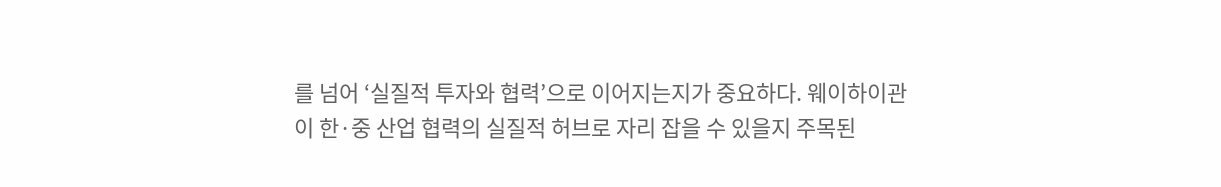를 넘어 ‘실질적 투자와 협력’으로 이어지는지가 중요하다. 웨이하이관이 한·중 산업 협력의 실질적 허브로 자리 잡을 수 있을지 주목된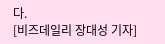다.
[비즈데일리 장대성 기자]